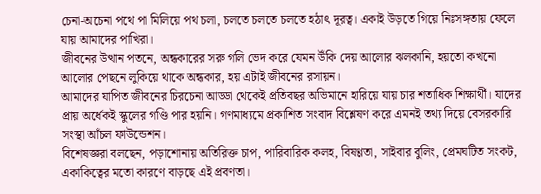চেনা-অচেনা পথে পা মিলিয়ে পথ চলা, চলতে চলতে চলতে হঠাৎ দূরত্ব। একাই উড়তে গিয়ে নিঃসঙ্গতায় ফেলে যায় আমাদের পাখিরা।
জীবনের উত্থান পতনে, অন্ধকারের সরু গলি ভেদ করে যেমন উঁকি দেয় আলোর ঝলকানি, হয়তো কখনো আলোর পেছনে লুকিয়ে থাকে অন্ধকার, হয় এটাই জীবনের রসায়ন।
আমাদের যাপিত জীবনের চিরচেনা আড্ডা থেকেই প্রতিবছর অভিমানে হারিয়ে যায় চার শতাধিক শিক্ষার্থী। যাদের প্রায় অর্ধেকই স্কুলের গণ্ডি পার হয়নি। গণমাধ্যমে প্রকাশিত সংবাদ বিশ্লেষণ করে এমনই তথ্য দিয়ে বেসরকারি সংস্থা আঁচল ফাউন্ডেশন।
বিশেষজ্ঞরা বলছেন, পড়াশোনায় অতিরিক্ত চাপ, পারিবারিক কলহ, বিষণ্ণতা, সাইবার বুলিং, প্রেমঘটিত সংকট, একাকিত্বের মতো কারণে বাড়ছে এই প্রবণতা।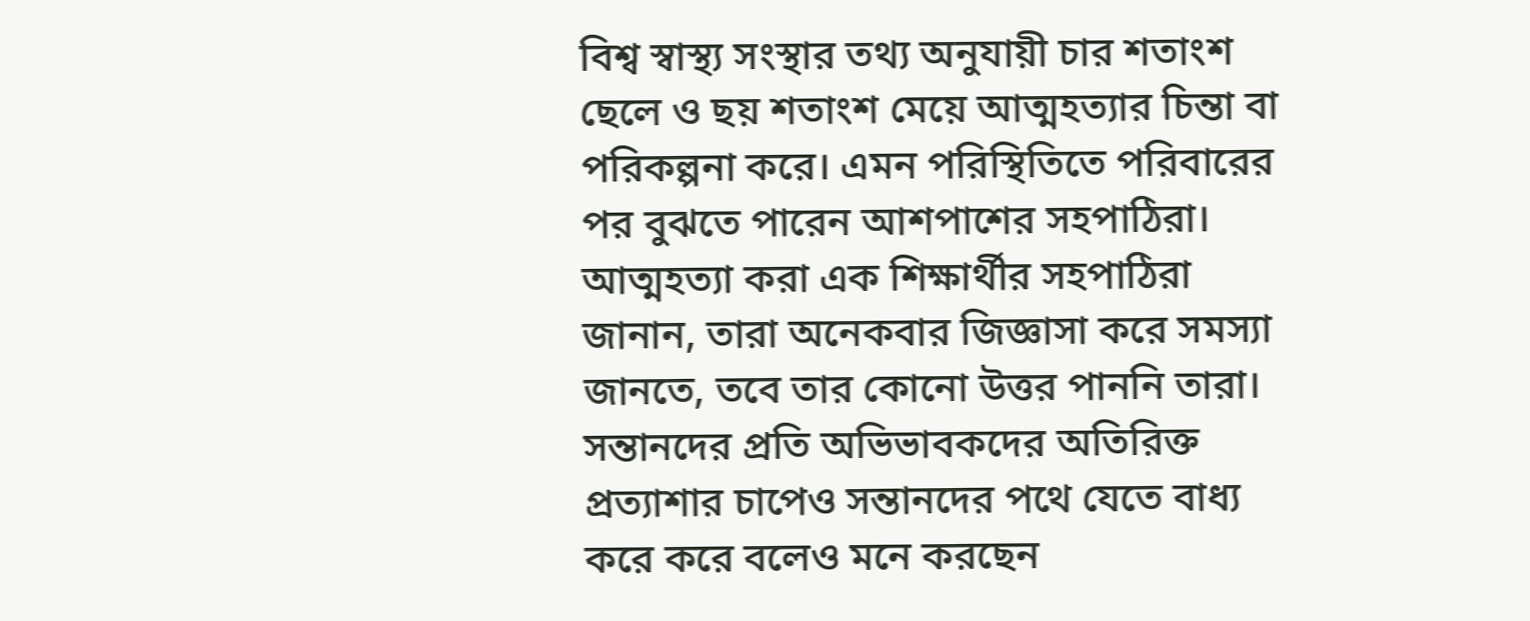বিশ্ব স্বাস্থ্য সংস্থার তথ্য অনুযায়ী চার শতাংশ ছেলে ও ছয় শতাংশ মেয়ে আত্মহত্যার চিন্তা বা পরিকল্পনা করে। এমন পরিস্থিতিতে পরিবারের পর বুঝতে পারেন আশপাশের সহপাঠিরা।
আত্মহত্যা করা এক শিক্ষার্থীর সহপাঠিরা জানান, তারা অনেকবার জিজ্ঞাসা করে সমস্যা জানতে, তবে তার কোনো উত্তর পাননি তারা।
সন্তানদের প্রতি অভিভাবকদের অতিরিক্ত প্রত্যাশার চাপেও সন্তানদের পথে যেতে বাধ্য করে করে বলেও মনে করছেন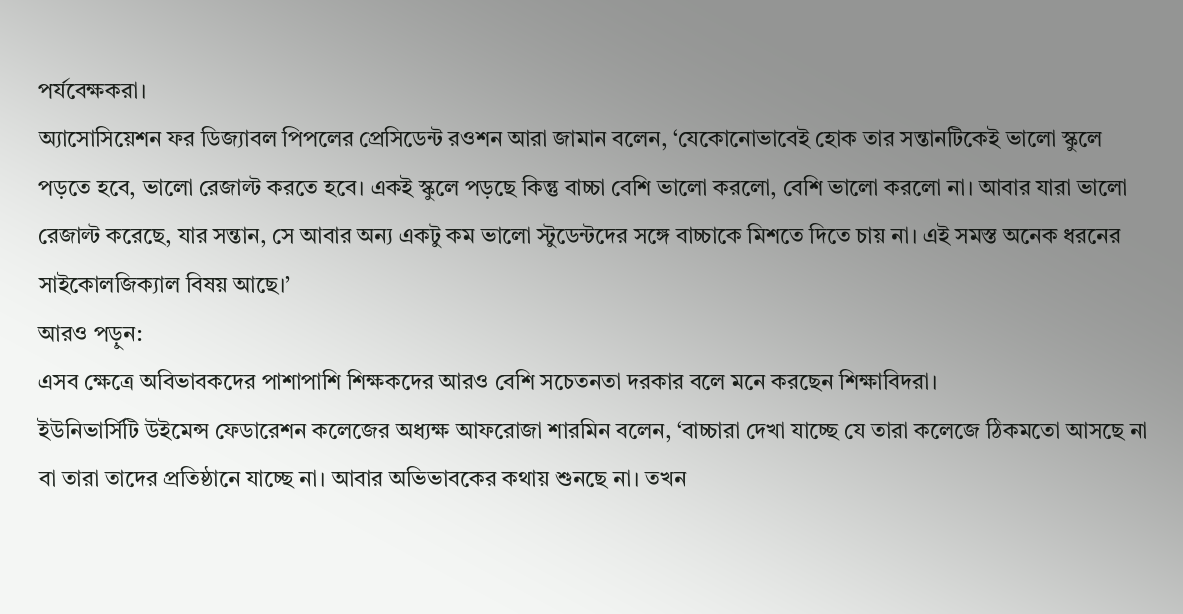পর্যবেক্ষকরা।
অ্যাসোসিয়েশন ফর ডিজ্যাবল পিপলের প্রেসিডেন্ট রওশন আরা জামান বলেন, ‘যেকোনোভাবেই হোক তার সন্তানটিকেই ভালো স্কুলে পড়তে হবে, ভালো রেজাল্ট করতে হবে। একই স্কুলে পড়ছে কিন্তু বাচ্চা বেশি ভালো করলো, বেশি ভালো করলো না। আবার যারা ভালো রেজাল্ট করেছে, যার সন্তান, সে আবার অন্য একটু কম ভালো স্টুডেন্টদের সঙ্গে বাচ্চাকে মিশতে দিতে চায় না। এই সমস্ত অনেক ধরনের সাইকোলজিক্যাল বিষয় আছে।’
আরও পড়ুন:
এসব ক্ষেত্রে অবিভাবকদের পাশাপাশি শিক্ষকদের আরও বেশি সচেতনতা দরকার বলে মনে করছেন শিক্ষাবিদরা।
ইউনিভার্সিটি উইমেন্স ফেডারেশন কলেজের অধ্যক্ষ আফরোজা শারমিন বলেন, ‘বাচ্চারা দেখা যাচ্ছে যে তারা কলেজে ঠিকমতো আসছে না বা তারা তাদের প্রতিষ্ঠানে যাচ্ছে না। আবার অভিভাবকের কথায় শুনছে না। তখন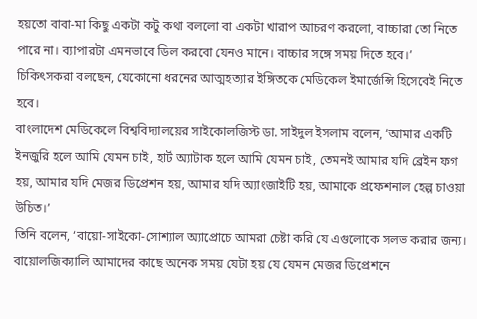হয়তো বাবা-মা কিছু একটা কটু কথা বললো বা একটা খারাপ আচরণ করলো, বাচ্চারা তো নিতে পারে না। ব্যাপারটা এমনভাবে ডিল করবো যেনও মানে। বাচ্চার সঙ্গে সময় দিতে হবে।’
চিকিৎসকরা বলছেন, যেকোনো ধরনের আত্মহত্যার ইঙ্গিতকে মেডিকেল ইমার্জেন্সি হিসেবেই নিতে হবে।
বাংলাদেশ মেডিকেলে বিশ্ববিদ্যালয়ের সাইকোলজিস্ট ডা. সাইদুল ইসলাম বলেন, ‘আমার একটি ইনজুরি হলে আমি যেমন চাই, হার্ট অ্যাটাক হলে আমি যেমন চাই, তেমনই আমার যদি ব্রেইন ফগ হয়, আমার যদি মেজর ডিপ্রেশন হয়, আমার যদি অ্যাংজাইটি হয়, আমাকে প্রফেশনাল হেল্প চাওয়া উচিত।’
তিনি বলেন, ‘বায়ো-সাইকো-সোশ্যাল অ্যাপ্রোচে আমরা চেষ্টা করি যে এগুলোকে সলভ করার জন্য। বায়োলজিক্যালি আমাদের কাছে অনেক সময় যেটা হয় যে যেমন মেজর ডিপ্রেশনে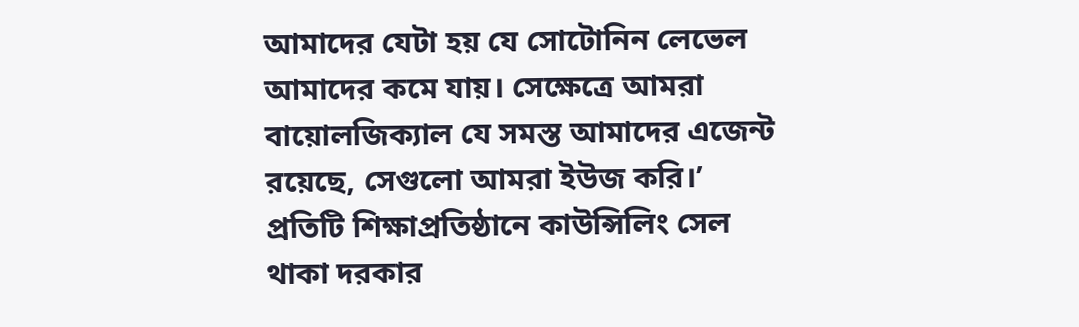আমাদের যেটা হয় যে সোটোনিন লেভেল আমাদের কমে যায়। সেক্ষেত্রে আমরা বায়োলজিক্যাল যে সমস্ত আমাদের এজেন্ট রয়েছে, সেগুলো আমরা ইউজ করি।’
প্রতিটি শিক্ষাপ্রতিষ্ঠানে কাউন্সিলিং সেল থাকা দরকার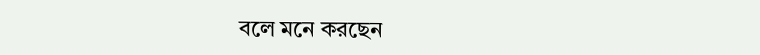বলে মনে করছেন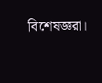বিশেষজ্ঞরা।